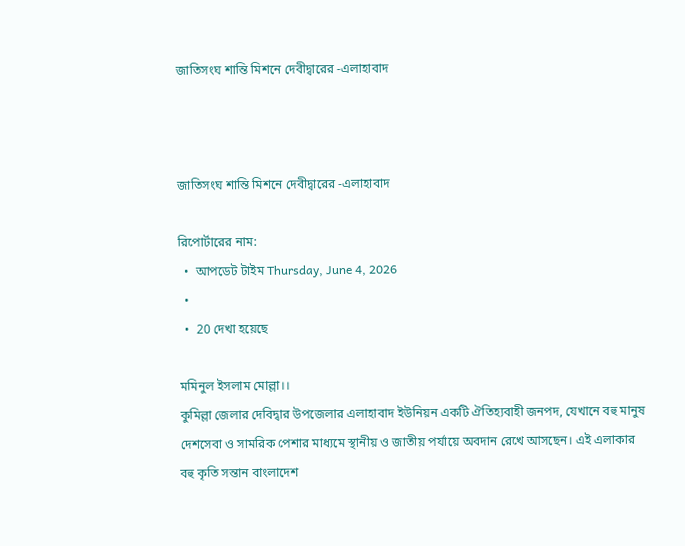জাতিসংঘ শান্তি মিশনে দেবীদ্বারের -এলাহাবাদ



জাতিসংঘ শান্তি মিশনে দেবীদ্বারের -এলাহাবাদ

রিপোর্টারের নাম:
  •  আপডেট টাইম Thursday, June 4, 2026
  •
  •  20 দেখা হয়েছে

মমিনুল ইসলাম মোল্লা।।
কুমিল্লা জেলার দেবিদ্বার উপজেলার এলাহাবাদ ইউনিয়ন একটি ঐতিহ্যবাহী জনপদ, যেখানে বহু মানুষ দেশসেবা ও সামরিক পেশার মাধ্যমে স্থানীয় ও জাতীয় পর্যায়ে অবদান রেখে আসছেন। এই এলাকার বহু কৃতি সন্তান বাংলাদেশ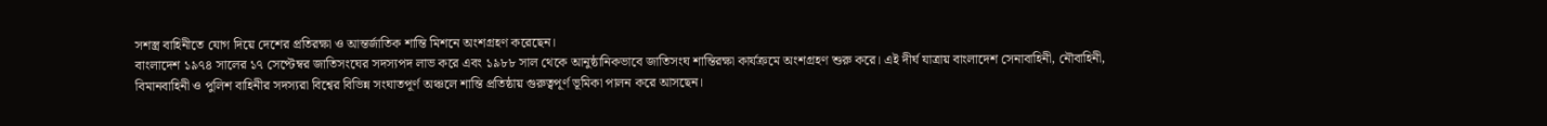সশস্ত্র বাহিনীতে যোগ দিয়ে দেশের প্রতিরক্ষা ও আন্তর্জাতিক শান্তি মিশনে অংশগ্রহণ করেছেন।
বাংলাদেশ ১৯৭৪ সালের ১৭ সেপ্টেম্বর জাতিসংঘের সদস্যপদ লাভ করে এবং ১৯৮৮ সাল থেকে আনুষ্ঠানিকভাবে জাতিসংঘ শান্তিরক্ষা কার্যক্রমে অংশগ্রহণ শুরু করে। এই দীর্ঘ যাত্রায় বাংলাদেশ সেনাবাহিনী, নৌবাহিনী, বিমানবাহিনী ও পুলিশ বাহিনীর সদস্যরা বিশ্বের বিভিন্ন সংঘাতপূর্ণ অঞ্চলে শান্তি প্রতিষ্ঠায় গুরুত্বপূর্ণ ভূমিকা পালন করে আসছেন।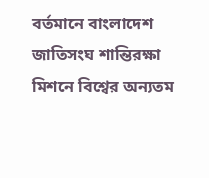বর্তমানে বাংলাদেশ জাতিসংঘ শান্তিরক্ষা মিশনে বিশ্বের অন্যতম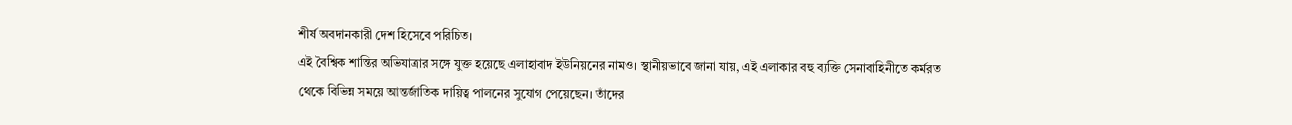শীর্ষ অবদানকারী দেশ হিসেবে পরিচিত।
এই বৈশ্বিক শান্তির অভিযাত্রার সঙ্গে যুক্ত হয়েছে এলাহাবাদ ইউনিয়নের নামও। স্থানীয়ভাবে জানা যায়, এই এলাকার বহু ব্যক্তি সেনাবাহিনীতে কর্মরত থেকে বিভিন্ন সময়ে আন্তর্জাতিক দায়িত্ব পালনের সুযোগ পেয়েছেন। তাঁদের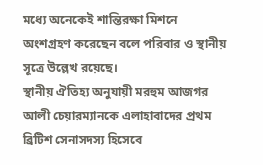মধ্যে অনেকেই শান্তিরক্ষা মিশনে অংশগ্রহণ করেছেন বলে পরিবার ও স্থানীয় সূত্রে উল্লেখ রয়েছে।
স্থানীয় ঐতিহ্য অনুযায়ী মরহুম আজগর আলী চেয়ারম্যানকে এলাহাবাদের প্রথম ব্রিটিশ সেনাসদস্য হিসেবে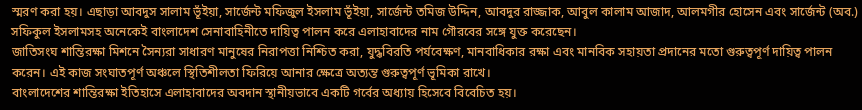স্মরণ করা হয়। এছাড়া আবদুস সালাম ভূঁইয়া, সার্জেন্ট মফিজুল ইসলাম ভূঁইয়া, সার্জেন্ট তমিজ উদ্দিন, আবদুর রাজ্জাক, আবুল কালাম আজাদ, আলমগীর হোসেন এবং সার্জেন্ট (অব.) সফিকুল ইসলামসহ অনেকেই বাংলাদেশ সেনাবাহিনীতে দায়িত্ব পালন করে এলাহাবাদের নাম গৌরবের সঙ্গে যুক্ত করেছেন।
জাতিসংঘ শান্তিরক্ষা মিশনে সৈন্যরা সাধারণ মানুষের নিরাপত্তা নিশ্চিত করা, যুদ্ধবিরতি পর্যবেক্ষণ, মানবাধিকার রক্ষা এবং মানবিক সহায়তা প্রদানের মতো গুরুত্বপূর্ণ দায়িত্ব পালন করেন। এই কাজ সংঘাতপূর্ণ অঞ্চলে স্থিতিশীলতা ফিরিয়ে আনার ক্ষেত্রে অত্যন্ত গুরুত্বপূর্ণ ভূমিকা রাখে।
বাংলাদেশের শান্তিরক্ষা ইতিহাসে এলাহাবাদের অবদান স্থানীয়ভাবে একটি গর্বের অধ্যায় হিসেবে বিবেচিত হয়।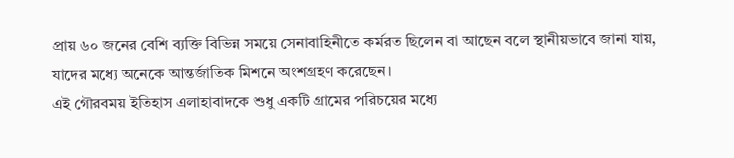প্রায় ৬০ জনের বেশি ব্যক্তি বিভিন্ন সময়ে সেনাবাহিনীতে কর্মরত ছিলেন বা আছেন বলে স্থানীয়ভাবে জানা যায়, যাদের মধ্যে অনেকে আন্তর্জাতিক মিশনে অংশগ্রহণ করেছেন।
এই গৌরবময় ইতিহাস এলাহাবাদকে শুধু একটি গ্রামের পরিচয়ের মধ্যে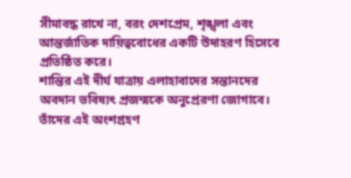সীমাবদ্ধ রাখে না, বরং দেশপ্রেম, শৃঙ্খলা এবং আন্তর্জাতিক দায়িত্ববোধের একটি উদাহরণ হিসেবে প্রতিষ্ঠিত করে।
শান্তির এই দীর্ঘ যাত্রায় এলাহাবাদের সন্তানদের অবদান ভবিষ্যৎ প্রজন্মকে অনুপ্রেরণা জোগাবে। তাঁদের এই অংশগ্রহণ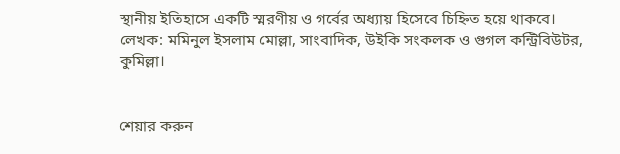স্থানীয় ইতিহাসে একটি স্মরণীয় ও গর্বের অধ্যায় হিসেবে চিহ্নিত হয়ে থাকবে।
লেখক: মমিনুল ইসলাম মোল্লা, সাংবাদিক, উইকি সংকলক ও গুগল কন্ট্রিবিউটর, কুমিল্লা।


শেয়ার করুন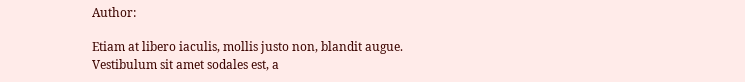Author:

Etiam at libero iaculis, mollis justo non, blandit augue. Vestibulum sit amet sodales est, a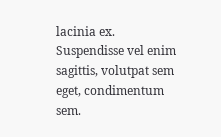lacinia ex. Suspendisse vel enim sagittis, volutpat sem eget, condimentum sem.